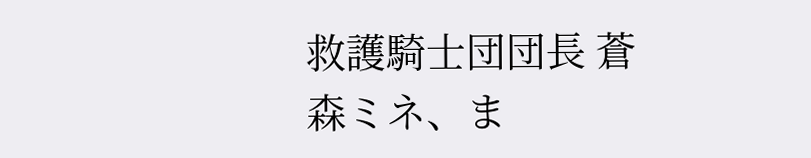救護騎士団団長 蒼森ミネ、ま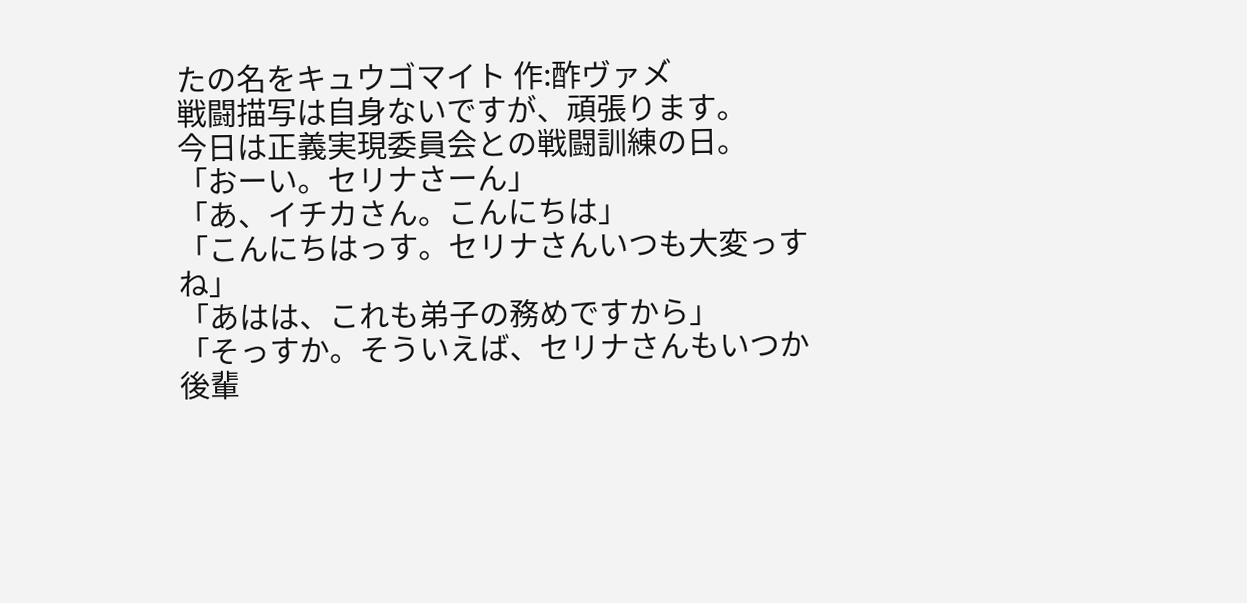たの名をキュウゴマイト 作:酢ヴァメ゙
戦闘描写は自身ないですが、頑張ります。
今日は正義実現委員会との戦闘訓練の日。
「おーい。セリナさーん」
「あ、イチカさん。こんにちは」
「こんにちはっす。セリナさんいつも大変っすね」
「あはは、これも弟子の務めですから」
「そっすか。そういえば、セリナさんもいつか後輩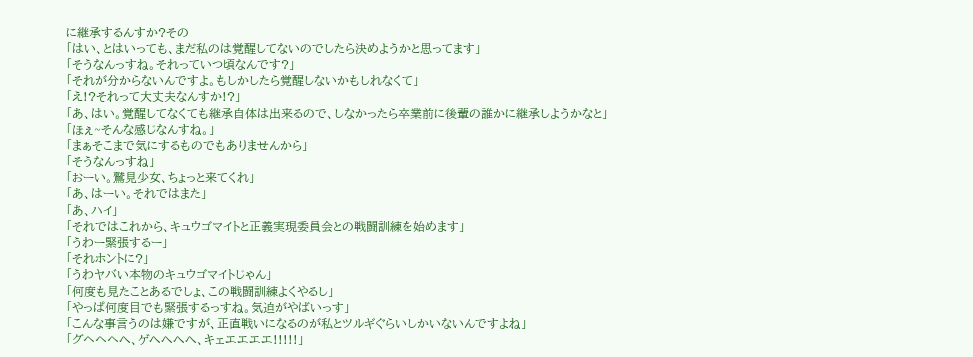に継承するんすか?その
「はい、とはいっても、まだ私のは覚醒してないのでしたら決めようかと思ってます」
「そうなんっすね。それっていつ頃なんです?」
「それが分からないんですよ。もしかしたら覚醒しないかもしれなくて」
「え!?それって大丈夫なんすか!?」
「あ、はい。覚醒してなくても継承自体は出来るので、しなかったら卒業前に後輩の誰かに継承しようかなと」
「ほぇ~そんな感じなんすね。」
「まぁそこまで気にするものでもありませんから」
「そうなんっすね」
「おーい。鷲見少女、ちょっと来てくれ」
「あ、はーい。それではまた」
「あ、ハイ」
「それではこれから、キュウゴマイトと正義実現委員会との戦闘訓練を始めます」
「うわー緊張するー」
「それホントに?」
「うわヤバい本物のキュウゴマイトじゃん」
「何度も見たことあるでしょ、この戦闘訓練よくやるし」
「やっぱ何度目でも緊張するっすね。気迫がやばいっす」
「こんな事言うのは嫌ですが、正直戦いになるのが私とツルギぐらいしかいないんですよね」
「グヘヘヘへ、ゲへへへへ、キェエエエエ!!!!!」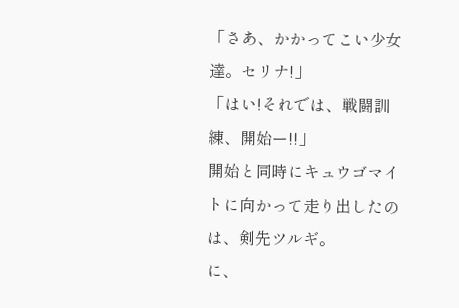「さあ、かかってこい少女達。セリナ!」
「はい!それでは、戦闘訓練、開始ー!!」
開始と同時にキュウゴマイトに向かって走り出したのは、剣先ツルギ。
に、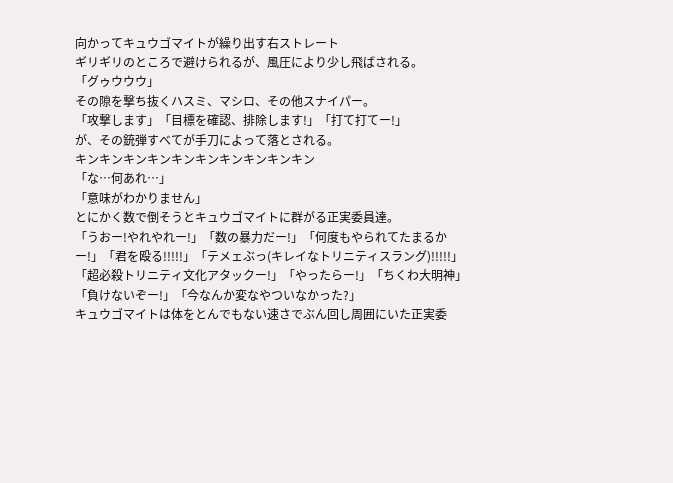向かってキュウゴマイトが繰り出す右ストレート
ギリギリのところで避けられるが、風圧により少し飛ばされる。
「グゥウウウ」
その隙を撃ち抜くハスミ、マシロ、その他スナイパー。
「攻撃します」「目標を確認、排除します!」「打て打てー!」
が、その銃弾すべてが手刀によって落とされる。
キンキンキンキンキンキンキンキンキンキン
「な…何あれ…」
「意味がわかりません」
とにかく数で倒そうとキュウゴマイトに群がる正実委員達。
「うおー!やれやれー!」「数の暴力だー!」「何度もやられてたまるかー!」「君を殴る!!!!!」「テメェぶっ(キレイなトリニティスラング)!!!!!」「超必殺トリニティ文化アタックー!」「やったらー!」「ちくわ大明神」「負けないぞー!」「今なんか変なやついなかった?」
キュウゴマイトは体をとんでもない速さでぶん回し周囲にいた正実委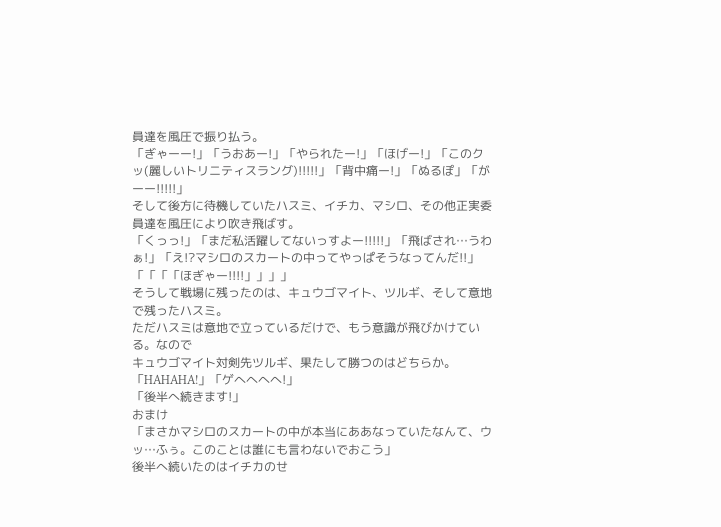員達を風圧で振り払う。
「ぎゃーー!」「うおあー!」「やられたー!」「ほげー!」「このクッ(麗しいトリニティスラング)!!!!!」「背中痛ー!」「ぬるぽ」「がーー!!!!!」
そして後方に待機していたハスミ、イチカ、マシロ、その他正実委員達を風圧により吹き飛ばす。
「くっっ!」「まだ私活躍してないっすよー!!!!!」「飛ばされ…うわぁ!」「え!?マシロのスカートの中ってやっぱそうなってんだ!!」「「「「ほぎゃー!!!!」」」」
そうして戦場に残ったのは、キュウゴマイト、ツルギ、そして意地で残ったハスミ。
ただハスミは意地で立っているだけで、もう意識が飛びかけている。なので
キュウゴマイト対剣先ツルギ、果たして勝つのはどちらか。
「HAHAHA!」「ゲへへへへ!」
「後半へ続きます!」
おまけ
「まさかマシロのスカートの中が本当にああなっていたなんて、ウッ…ふぅ。このことは誰にも言わないでおこう」
後半へ続いたのはイチカのせ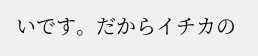いです。だからイチカの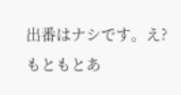出番はナシです。え?もともとあ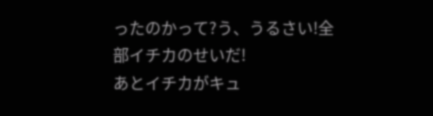ったのかって?う、うるさい!全部イチカのせいだ!
あとイチカがキュ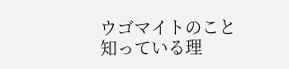ウゴマイトのこと知っている理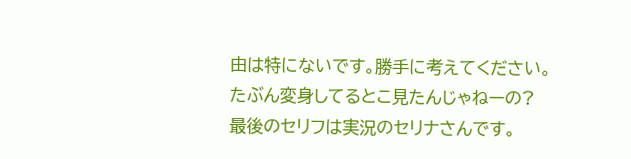由は特にないです。勝手に考えてください。たぶん変身してるとこ見たんじゃねーの?
最後のセリフは実況のセリナさんです。